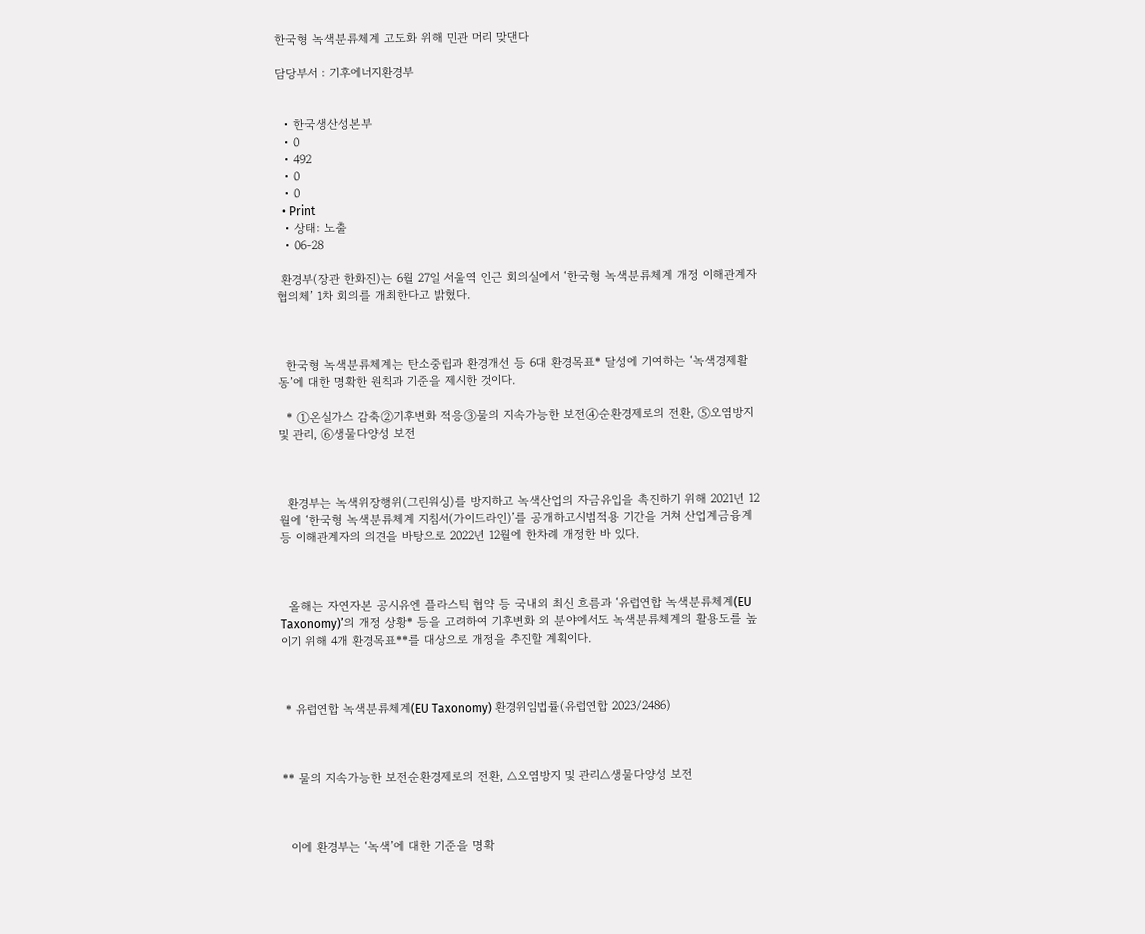한국형 녹색분류체계 고도화 위해 민관 머리 맞댄다

담당부서 : 기후에너지환경부


  • 한국생산성본부
  • 0
  • 492
  • 0
  • 0
  • Print
  • 상태: 노출
  • 06-28

 환경부(장관 한화진)는 6월 27일 서울역 인근 회의실에서 ‘한국형 녹색분류체계 개정 이해관계자협의체’ 1차 회의를 개최한다고 밝혔다.



  한국형 녹색분류체계는 탄소중립과 환경개선 등 6대 환경목표* 달성에 기여하는 ‘녹색경제활동’에 대한 명확한 원칙과 기준을 제시한 것이다.

  * ①온실가스 감축②기후변화 적응③물의 지속가능한 보전④순환경제로의 전환, ⑤오염방지 및 관리, ⑥생물다양성 보전



  환경부는 녹색위장행위(그린워싱)를 방지하고 녹색산업의 자금유입을 촉진하기 위해 2021년 12월에 ‘한국형 녹색분류체계 지침서(가이드라인)’를 공개하고시범적용 기간을 거쳐 산업계금융계 등 이해관계자의 의견을 바탕으로 2022년 12월에 한차례 개정한 바 있다.



  올해는 자연자본 공시유엔 플라스틱 협약 등 국내외 최신 흐름과 ‘유럽연합 녹색분류체계(EU Taxonomy)’의 개정 상황* 등을 고려하여 기후변화 외 분야에서도 녹색분류체계의 활용도를 높이기 위해 4개 환경목표**를 대상으로 개정을 추진할 계획이다.



 * 유럽연합 녹색분류체계(EU Taxonomy) 환경위임법률(유럽연합 2023/2486)



** 물의 지속가능한 보전순환경제로의 전환, △오염방지 및 관리△생물다양성 보전



  이에 환경부는 ‘녹색’에 대한 기준을 명확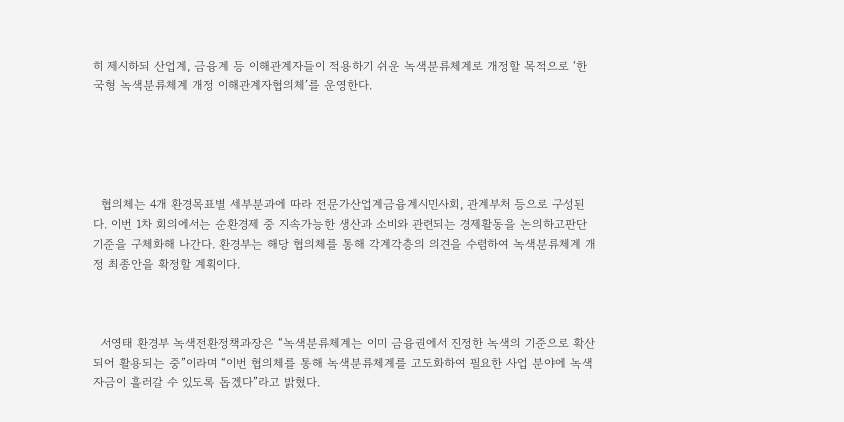히 제시하되 산업계, 금융계 등 이해관계자들이 적용하기 쉬운 녹색분류체계로 개정할 목적으로 ‘한국형 녹색분류체계 개정 이해관계자협의체’를 운영한다.





  협의체는 4개 환경목표별 세부분과에 따라 전문가산업계금융계시민사회, 관계부처 등으로 구성된다. 이번 1차 회의에서는 순환경제 중 지속가능한 생산과 소비와 관련되는 경제활동을 논의하고판단기준을 구체화해 나간다. 환경부는 해당 협의체를 통해 각계각층의 의견을 수렴하여 녹색분류체계 개정 최종안을 확정할 계획이다.



  서영태 환경부 녹색전환정책과장은 “녹색분류체계는 이미 금융권에서 진정한 녹색의 기준으로 확산되어 활용되는 중”이라며 “이번 협의체를 통해 녹색분류체계를 고도화하여 필요한 사업 분야에 녹색자금이 흘러갈 수 있도록 돕겠다”라고 밝혔다.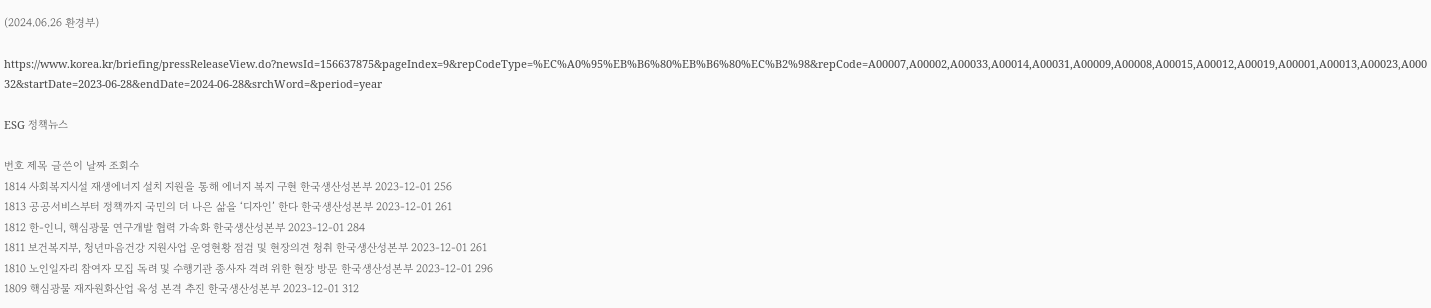(2024.06.26 환경부)

https://www.korea.kr/briefing/pressReleaseView.do?newsId=156637875&pageIndex=9&repCodeType=%EC%A0%95%EB%B6%80%EB%B6%80%EC%B2%98&repCode=A00007,A00002,A00033,A00014,A00031,A00009,A00008,A00015,A00012,A00019,A00001,A00013,A00023,A00032&startDate=2023-06-28&endDate=2024-06-28&srchWord=&period=year

ESG 정책뉴스

번호 제목 글쓴이 날짜 조회수
1814 사회복지시설 재생에너지 설치 지원을 통해 에너지 복지 구현 한국생산성본부 2023-12-01 256
1813 공공서비스부터 정책까지 국민의 더 나은 삶을 ‘디자인’ 한다 한국생산성본부 2023-12-01 261
1812 한-인니, 핵심광물 연구개발 협력 가속화 한국생산성본부 2023-12-01 284
1811 보건복지부, 청년마음건강 지원사업 운영현황 점검 및 현장의견 청취 한국생산성본부 2023-12-01 261
1810 노인일자리 참여자 모집 독려 및 수행기관 종사자 격려 위한 현장 방문 한국생산성본부 2023-12-01 296
1809 핵심광물 재자원화산업 육성 본격 추진 한국생산성본부 2023-12-01 312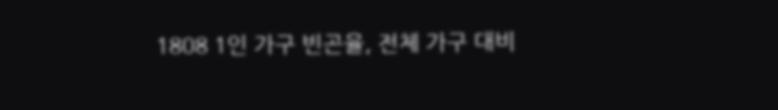1808 1인 가구 빈곤율, 전체 가구 대비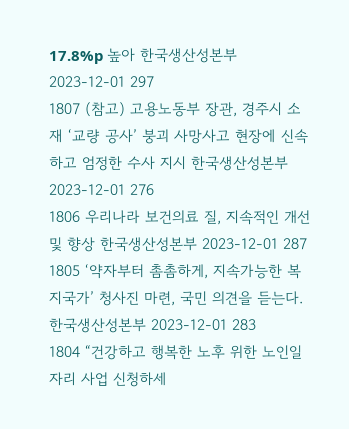17.8%p 높아 한국생산성본부 2023-12-01 297
1807 (참고) 고용노동부 장관, 경주시 소재 ‘교량 공사’ 붕괴 사망사고 현장에 신속하고 엄정한 수사 지시 한국생산성본부 2023-12-01 276
1806 우리나라 보건의료 질, 지속적인 개선 및 향상 한국생산성본부 2023-12-01 287
1805 ‘약자부터 촘촘하게, 지속가능한 복지국가’ 청사진 마련, 국민 의견을 듣는다. 한국생산성본부 2023-12-01 283
1804 “건강하고 행복한 노후 위한 노인일자리 사업 신청하세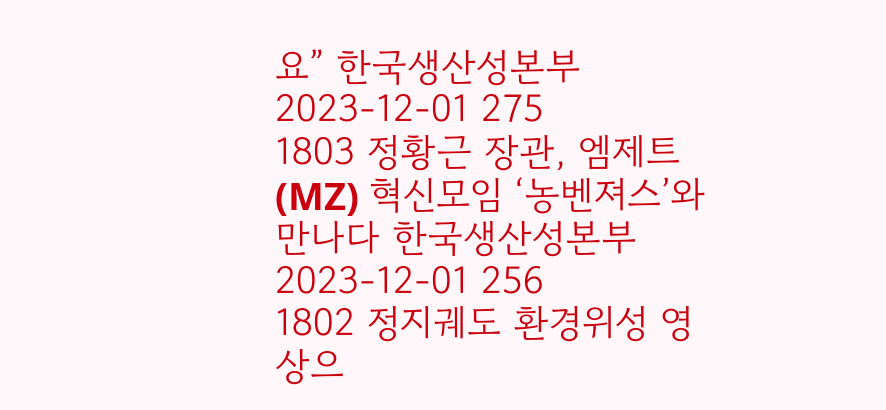요” 한국생산성본부 2023-12-01 275
1803 정황근 장관, 엠제트(MZ) 혁신모임 ‘농벤져스’와 만나다 한국생산성본부 2023-12-01 256
1802 정지궤도 환경위성 영상으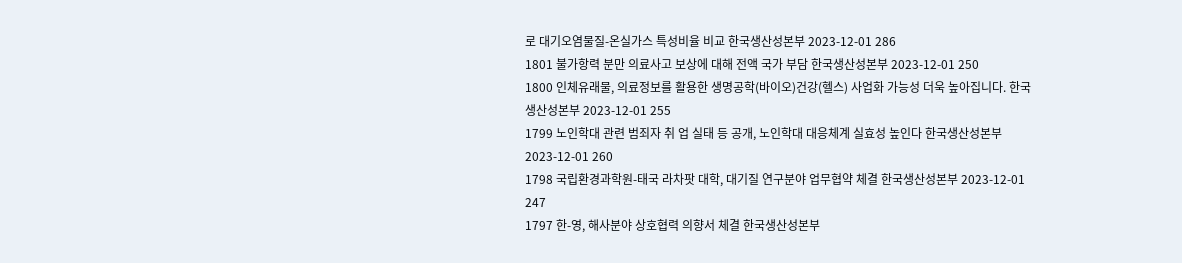로 대기오염물질-온실가스 특성비율 비교 한국생산성본부 2023-12-01 286
1801 불가항력 분만 의료사고 보상에 대해 전액 국가 부담 한국생산성본부 2023-12-01 250
1800 인체유래물, 의료정보를 활용한 생명공학(바이오)건강(헬스) 사업화 가능성 더욱 높아집니다. 한국생산성본부 2023-12-01 255
1799 노인학대 관련 범죄자 취 업 실태 등 공개, 노인학대 대응체계 실효성 높인다 한국생산성본부 2023-12-01 260
1798 국립환경과학원-태국 라차팟 대학, 대기질 연구분야 업무협약 체결 한국생산성본부 2023-12-01 247
1797 한-영, 해사분야 상호협력 의향서 체결 한국생산성본부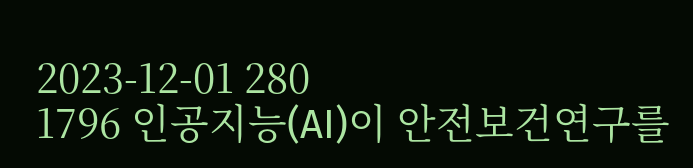2023-12-01 280
1796 인공지능(AI)이 안전보건연구를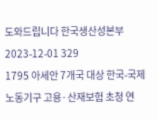도와드립니다 한국생산성본부 2023-12-01 329
1795 아세안 7개국 대상 한국-국제노동기구 고용·산재보험 초청 연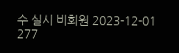수 실시 비회원 2023-12-01 277